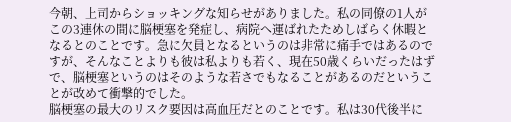今朝、上司からショッキングな知らせがありました。私の同僚の1人がこの3連休の間に脳梗塞を発症し、病院へ運ばれたためしばらく休暇となるとのことです。急に欠員となるというのは非常に痛手ではあるのですが、そんなことよりも彼は私よりも若く、現在50歳くらいだったはずで、脳梗塞というのはそのような若さでもなることがあるのだということが改めて衝撃的でした。
脳梗塞の最大のリスク要因は高血圧だとのことです。私は30代後半に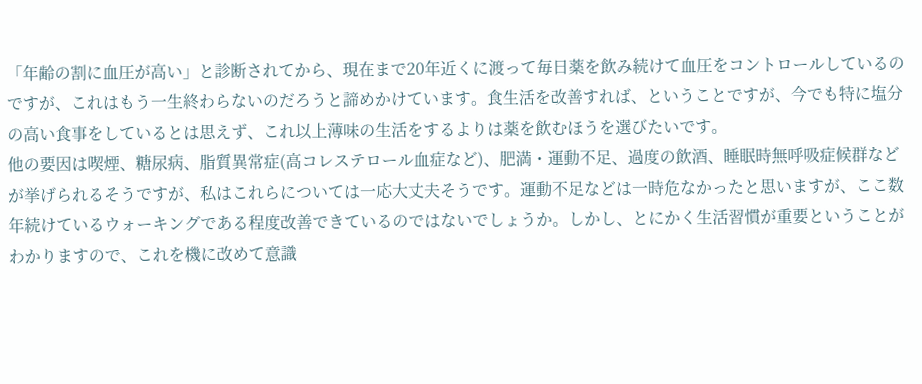「年齢の割に血圧が高い」と診断されてから、現在まで20年近くに渡って毎日薬を飲み続けて血圧をコントロールしているのですが、これはもう一生終わらないのだろうと諦めかけています。食生活を改善すれば、ということですが、今でも特に塩分の高い食事をしているとは思えず、これ以上薄味の生活をするよりは薬を飲むほうを選びたいです。
他の要因は喫煙、糖尿病、脂質異常症(高コレステロール血症など)、肥満・運動不足、過度の飲酒、睡眠時無呼吸症候群などが挙げられるそうですが、私はこれらについては一応大丈夫そうです。運動不足などは一時危なかったと思いますが、ここ数年続けているウォーキングである程度改善できているのではないでしょうか。しかし、とにかく生活習慣が重要ということがわかりますので、これを機に改めて意識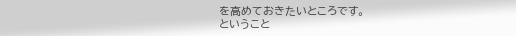を高めておきたいところです。
ということ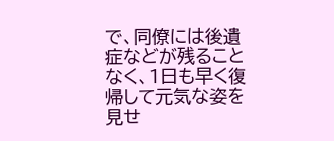で、同僚には後遺症などが残ることなく、1日も早く復帰して元気な姿を見せ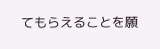てもらえることを願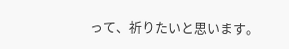って、祈りたいと思います。